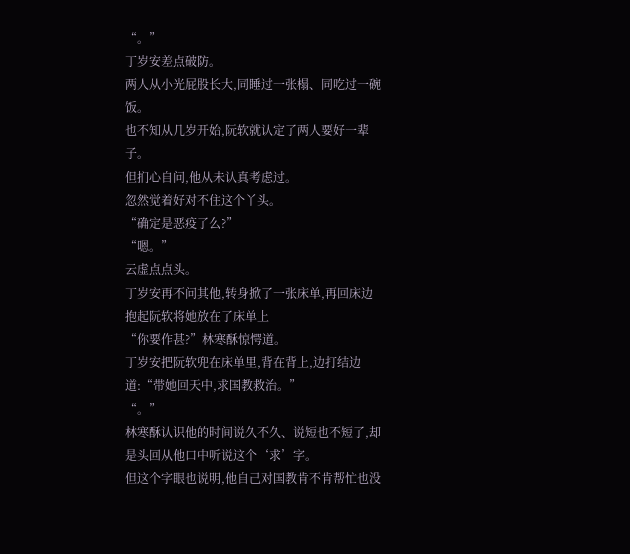“。”
丁岁安差点破防。
两人从小光屁股长大,同睡过一张榻、同吃过一碗饭。
也不知从几岁开始,阮软就认定了两人要好一辈子。
但扪心自问,他从未认真考虑过。
忽然觉着好对不住这个丫头。
“确定是恶疫了么?”
“嗯。”
云虚点点头。
丁岁安再不问其他,转身掀了一张床单,再回床边抱起阮软将她放在了床单上
“你要作甚?”林寒酥惊愕道。
丁岁安把阮软兜在床单里,背在背上,边打结边道:“带她回天中,求国教救治。”
“。”
林寒酥认识他的时间说久不久、说短也不短了,却是头回从他口中听说这个‘求’字。
但这个字眼也说明,他自己对国教肯不肯帮忙也没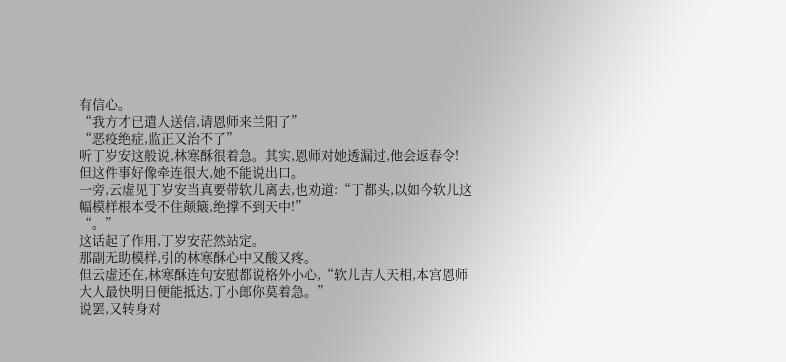有信心。
“我方才已遣人送信,请恩师来兰阳了”
“恶疫绝症,监正又治不了”
听丁岁安这般说,林寒酥很着急。其实,恩师对她透漏过,他会返春令!
但这件事好像牵连很大,她不能说出口。
一旁,云虚见丁岁安当真要带软儿离去,也劝道:“丁都头,以如今软儿这幅模样根本受不住颠簸,绝撑不到天中!”
“。”
这话起了作用,丁岁安茫然站定。
那副无助模样,引的林寒酥心中又酸又疼。
但云虚还在,林寒酥连句安慰都说格外小心,“软儿吉人天相,本宫恩师大人最快明日便能抵达,丁小郎你莫着急。”
说罢,又转身对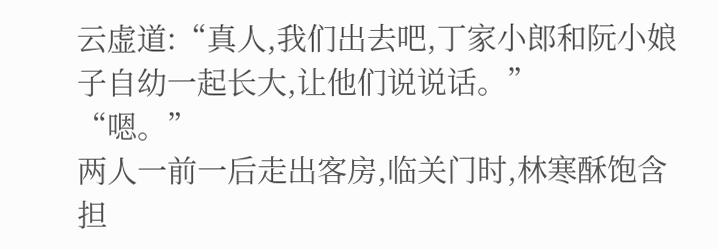云虚道:“真人,我们出去吧,丁家小郎和阮小娘子自幼一起长大,让他们说说话。”
“嗯。”
两人一前一后走出客房,临关门时,林寒酥饱含担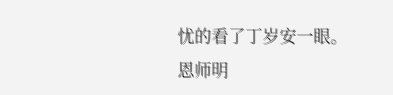忧的看了丁岁安一眼。
恩师明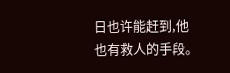日也许能赶到,他也有救人的手段。